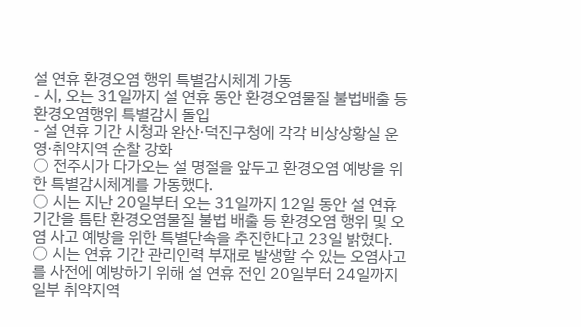설 연휴 환경오염 행위 특별감시체계 가동
- 시, 오는 31일까지 설 연휴 동안 환경오염물질 불법배출 등 환경오염행위 특별감시 돌입
- 설 연휴 기간 시청과 완산·덕진구청에 각각 비상상황실 운영·취약지역 순찰 강화
○ 전주시가 다가오는 설 명절을 앞두고 환경오염 예방을 위한 특별감시체계를 가동했다.
○ 시는 지난 20일부터 오는 31일까지 12일 동안 설 연휴 기간을 틈탄 환경오염물질 불법 배출 등 환경오염 행위 및 오염 사고 예방을 위한 특별단속을 추진한다고 23일 밝혔다.
○ 시는 연휴 기간 관리인력 부재로 발생할 수 있는 오염사고를 사전에 예방하기 위해 설 연휴 전인 20일부터 24일까지 일부 취약지역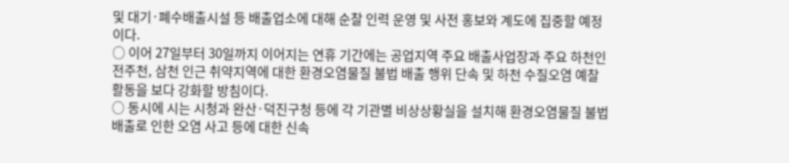및 대기·폐수배출시설 등 배출업소에 대해 순찰 인력 운영 및 사전 홍보와 계도에 집중할 예정이다.
○ 이어 27일부터 30일까지 이어지는 연휴 기간에는 공업지역 주요 배출사업장과 주요 하천인 전주천, 삼천 인근 취약지역에 대한 환경오염물질 불법 배출 행위 단속 및 하천 수질오염 예찰 활동을 보다 강화할 방침이다.
○ 동시에 시는 시청과 완산·덕진구청 등에 각 기관별 비상상황실을 설치해 환경오염물질 불법 배출로 인한 오염 사고 등에 대한 신속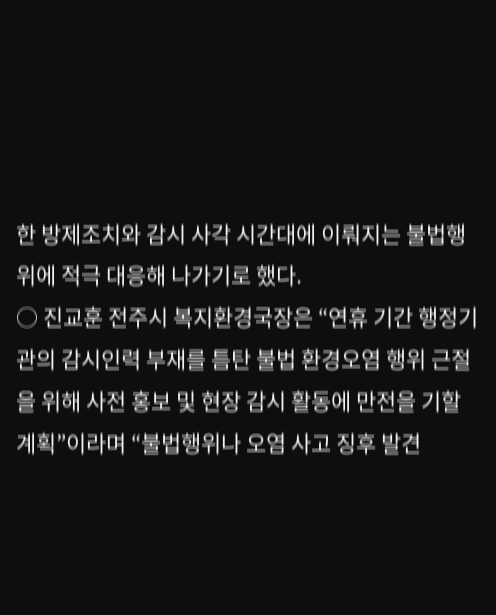한 방제조치와 감시 사각 시간대에 이뤄지는 불법행위에 적극 대응해 나가기로 했다.
○ 진교훈 전주시 복지환경국장은 “연휴 기간 행정기관의 감시인력 부재를 틈탄 불법 환경오염 행위 근절을 위해 사전 홍보 및 현장 감시 활동에 만전을 기할 계획”이라며 “불법행위나 오염 사고 징후 발견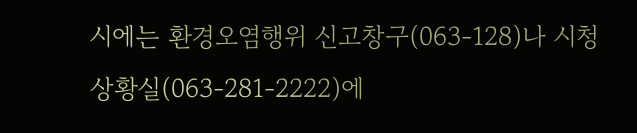시에는 환경오염행위 신고창구(063-128)나 시청 상황실(063-281-2222)에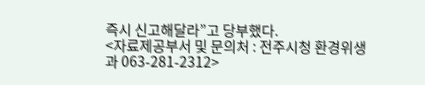즉시 신고해달라”고 당부했다.
<자료제공부서 및 문의처 : 전주시청 환경위생과 063-281-2312>